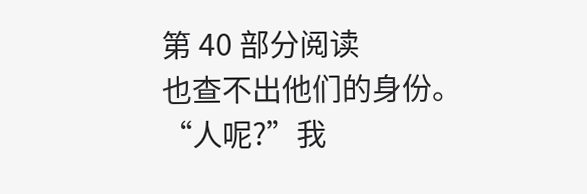第 40 部分阅读
也查不出他们的身份。
“人呢?”我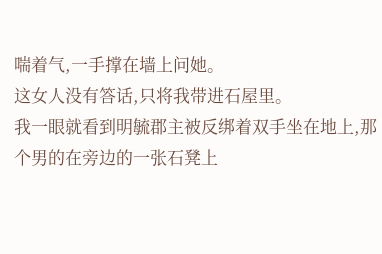喘着气,一手撑在墙上问她。
这女人没有答话,只将我带进石屋里。
我一眼就看到明毓郡主被反绑着双手坐在地上,那个男的在旁边的一张石凳上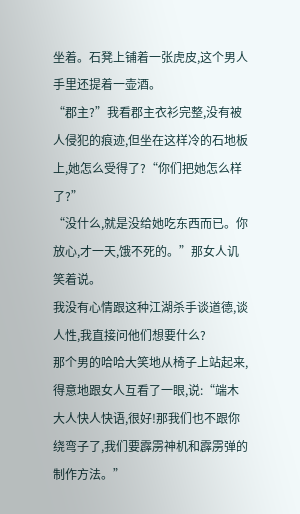坐着。石凳上铺着一张虎皮,这个男人手里还提着一壶酒。
“郡主?”我看郡主衣衫完整,没有被人侵犯的痕迹,但坐在这样冷的石地板上,她怎么受得了?“你们把她怎么样了?”
“没什么,就是没给她吃东西而已。你放心,才一天,饿不死的。”那女人讥笑着说。
我没有心情跟这种江湖杀手谈道德,谈人性,我直接问他们想要什么?
那个男的哈哈大笑地从椅子上站起来,得意地跟女人互看了一眼,说:“端木大人快人快语,很好!那我们也不跟你绕弯子了,我们要霹雳神机和霹雳弹的制作方法。”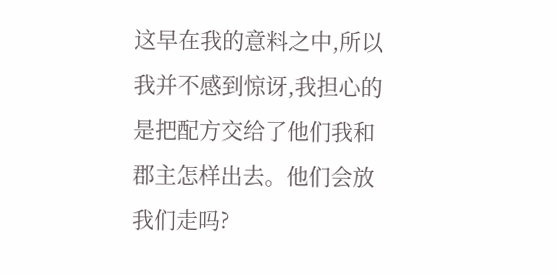这早在我的意料之中,所以我并不感到惊讶,我担心的是把配方交给了他们我和郡主怎样出去。他们会放我们走吗?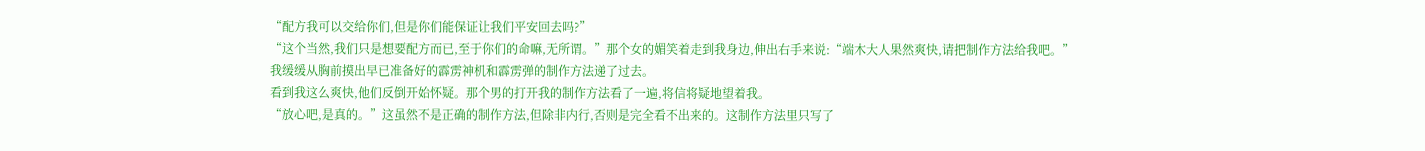“配方我可以交给你们,但是你们能保证让我们平安回去吗?”
“这个当然,我们只是想要配方而已,至于你们的命嘛,无所谓。”那个女的媚笑着走到我身边,伸出右手来说:“端木大人果然爽快,请把制作方法给我吧。”
我缓缓从胸前摸出早已准备好的霹雳神机和霹雳弹的制作方法递了过去。
看到我这么爽快,他们反倒开始怀疑。那个男的打开我的制作方法看了一遍,将信将疑地望着我。
“放心吧,是真的。”这虽然不是正确的制作方法,但除非内行,否则是完全看不出来的。这制作方法里只写了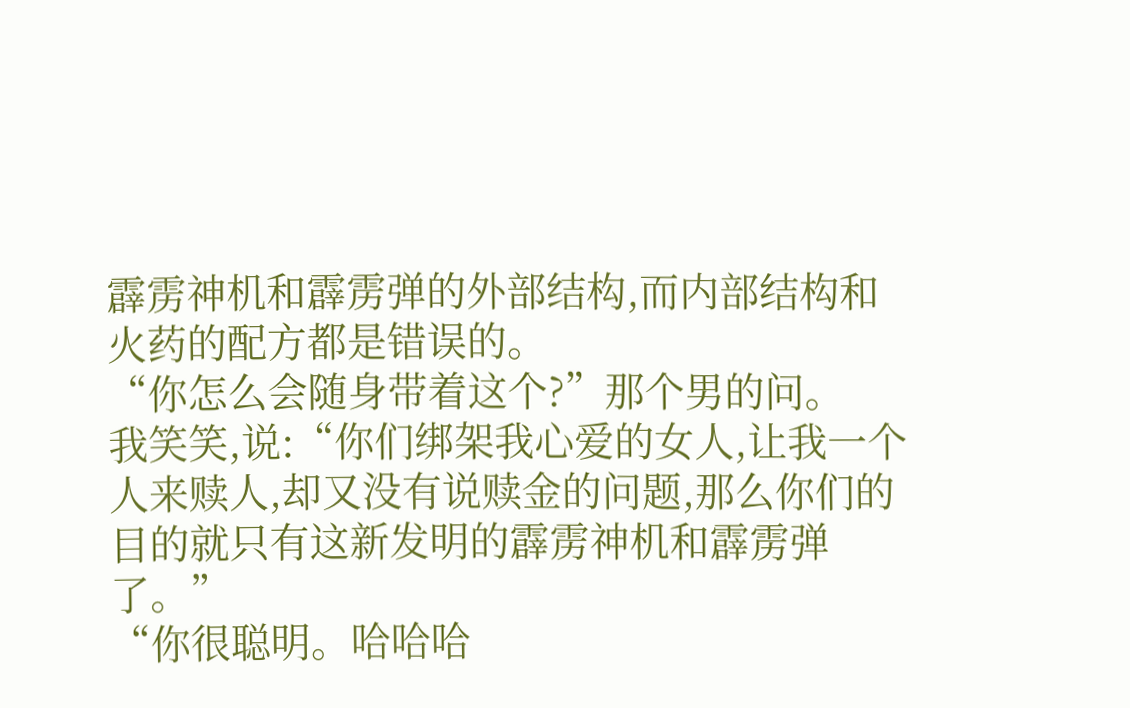霹雳神机和霹雳弹的外部结构,而内部结构和火药的配方都是错误的。
“你怎么会随身带着这个?”那个男的问。
我笑笑,说:“你们绑架我心爱的女人,让我一个人来赎人,却又没有说赎金的问题,那么你们的目的就只有这新发明的霹雳神机和霹雳弹了。”
“你很聪明。哈哈哈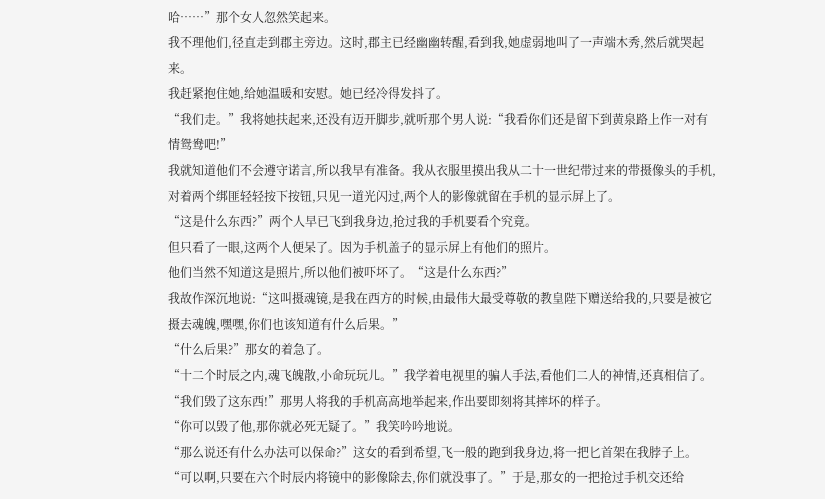哈……”那个女人忽然笑起来。
我不理他们,径直走到郡主旁边。这时,郡主已经幽幽转醒,看到我,她虚弱地叫了一声端木秀,然后就哭起来。
我赶紧抱住她,给她温暖和安慰。她已经冷得发抖了。
“我们走。”我将她扶起来,还没有迈开脚步,就听那个男人说:“我看你们还是留下到黄泉路上作一对有情鸳鸯吧!”
我就知道他们不会遵守诺言,所以我早有准备。我从衣服里摸出我从二十一世纪带过来的带摄像头的手机,对着两个绑匪轻轻按下按钮,只见一道光闪过,两个人的影像就留在手机的显示屏上了。
“这是什么东西?”两个人早已飞到我身边,抢过我的手机要看个究竟。
但只看了一眼,这两个人便呆了。因为手机盖子的显示屏上有他们的照片。
他们当然不知道这是照片,所以他们被吓坏了。“这是什么东西?”
我故作深沉地说:“这叫摄魂镜,是我在西方的时候,由最伟大最受尊敬的教皇陛下赠送给我的,只要是被它摄去魂魄,嘿嘿,你们也该知道有什么后果。”
“什么后果?”那女的着急了。
“十二个时辰之内,魂飞魄散,小命玩玩儿。”我学着电视里的骗人手法,看他们二人的神情,还真相信了。
“我们毁了这东西!”那男人将我的手机高高地举起来,作出要即刻将其摔坏的样子。
“你可以毁了他,那你就必死无疑了。”我笑吟吟地说。
“那么说还有什么办法可以保命?”这女的看到希望,飞一般的跑到我身边,将一把匕首架在我脖子上。
“可以啊,只要在六个时辰内将镜中的影像除去,你们就没事了。”于是,那女的一把抢过手机交还给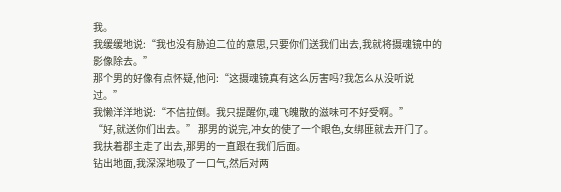我。
我缓缓地说:“我也没有胁迫二位的意思,只要你们送我们出去,我就将摄魂镜中的影像除去。”
那个男的好像有点怀疑,他问:“这摄魂镜真有这么厉害吗?我怎么从没听说过。”
我懒洋洋地说:“不信拉倒。我只提醒你,魂飞魄散的滋味可不好受啊。”
“好,就送你们出去。” 那男的说完,冲女的使了一个眼色,女绑匪就去开门了。我扶着郡主走了出去,那男的一直跟在我们后面。
钻出地面,我深深地吸了一口气,然后对两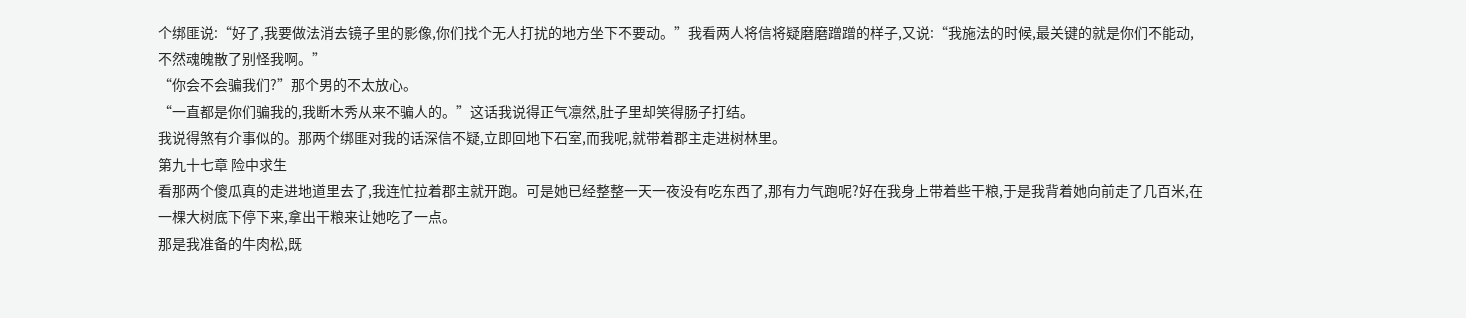个绑匪说:“好了,我要做法消去镜子里的影像,你们找个无人打扰的地方坐下不要动。”我看两人将信将疑磨磨蹭蹭的样子,又说:“我施法的时候,最关键的就是你们不能动,不然魂魄散了别怪我啊。”
“你会不会骗我们?”那个男的不太放心。
“一直都是你们骗我的,我断木秀从来不骗人的。”这话我说得正气凛然,肚子里却笑得肠子打结。
我说得煞有介事似的。那两个绑匪对我的话深信不疑,立即回地下石室,而我呢,就带着郡主走进树林里。
第九十七章 险中求生
看那两个傻瓜真的走进地道里去了,我连忙拉着郡主就开跑。可是她已经整整一天一夜没有吃东西了,那有力气跑呢?好在我身上带着些干粮,于是我背着她向前走了几百米,在一棵大树底下停下来,拿出干粮来让她吃了一点。
那是我准备的牛肉松,既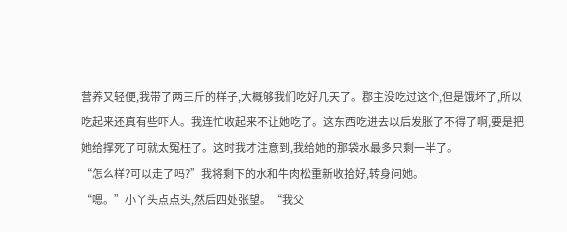营养又轻便,我带了两三斤的样子,大概够我们吃好几天了。郡主没吃过这个,但是饿坏了,所以吃起来还真有些吓人。我连忙收起来不让她吃了。这东西吃进去以后发胀了不得了啊,要是把她给撑死了可就太冤枉了。这时我才注意到,我给她的那袋水最多只剩一半了。
“怎么样?可以走了吗?”我将剩下的水和牛肉松重新收拾好,转身问她。
“嗯。”小丫头点点头,然后四处张望。“我父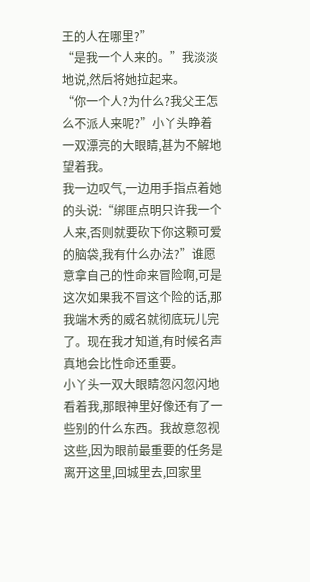王的人在哪里?”
“是我一个人来的。”我淡淡地说,然后将她拉起来。
“你一个人?为什么?我父王怎么不派人来呢?”小丫头睁着一双漂亮的大眼睛,甚为不解地望着我。
我一边叹气,一边用手指点着她的头说:“绑匪点明只许我一个人来,否则就要砍下你这颗可爱的脑袋,我有什么办法?”谁愿意拿自己的性命来冒险啊,可是这次如果我不冒这个险的话,那我端木秀的威名就彻底玩儿完了。现在我才知道,有时候名声真地会比性命还重要。
小丫头一双大眼睛忽闪忽闪地看着我,那眼神里好像还有了一些别的什么东西。我故意忽视这些,因为眼前最重要的任务是离开这里,回城里去,回家里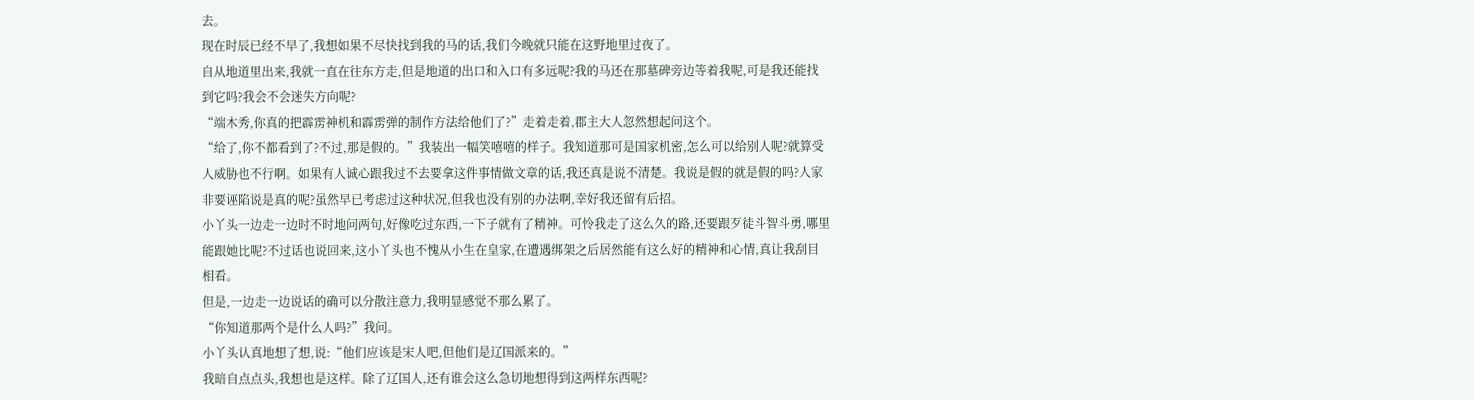去。
现在时辰已经不早了,我想如果不尽快找到我的马的话,我们今晚就只能在这野地里过夜了。
自从地道里出来,我就一直在往东方走,但是地道的出口和入口有多远呢?我的马还在那墓碑旁边等着我呢,可是我还能找到它吗?我会不会迷失方向呢?
“端木秀,你真的把霹雳神机和霹雳弹的制作方法给他们了?”走着走着,郡主大人忽然想起问这个。
“给了,你不都看到了?不过,那是假的。”我装出一幅笑嘻嘻的样子。我知道那可是国家机密,怎么可以给别人呢?就算受人威胁也不行啊。如果有人诚心跟我过不去要拿这件事情做文章的话,我还真是说不清楚。我说是假的就是假的吗?人家非要诬陷说是真的呢?虽然早已考虑过这种状况,但我也没有别的办法啊,幸好我还留有后招。
小丫头一边走一边时不时地问两句,好像吃过东西,一下子就有了精神。可怜我走了这么久的路,还要跟歹徒斗智斗勇,哪里能跟她比呢?不过话也说回来,这小丫头也不愧从小生在皇家,在遭遇绑架之后居然能有这么好的精神和心情,真让我刮目相看。
但是,一边走一边说话的确可以分散注意力,我明显感觉不那么累了。
“你知道那两个是什么人吗?”我问。
小丫头认真地想了想,说:“他们应该是宋人吧,但他们是辽国派来的。”
我暗自点点头,我想也是这样。除了辽国人,还有谁会这么急切地想得到这两样东西呢?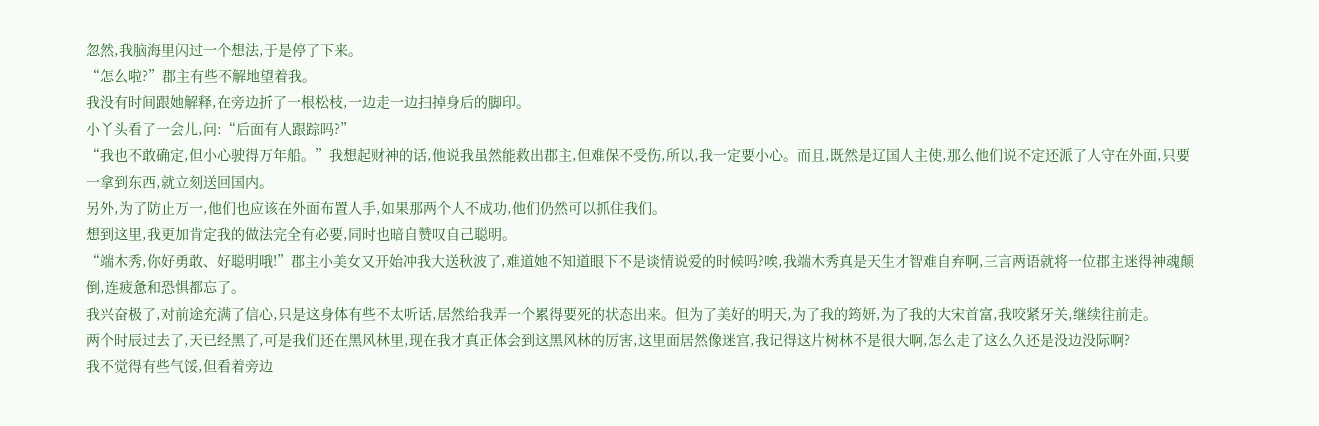忽然,我脑海里闪过一个想法,于是停了下来。
“怎么啦?”郡主有些不解地望着我。
我没有时间跟她解释,在旁边折了一根松枝,一边走一边扫掉身后的脚印。
小丫头看了一会儿,问:“后面有人跟踪吗?”
“我也不敢确定,但小心驶得万年船。”我想起财神的话,他说我虽然能救出郡主,但难保不受伤,所以,我一定要小心。而且,既然是辽国人主使,那么他们说不定还派了人守在外面,只要一拿到东西,就立刻送回国内。
另外,为了防止万一,他们也应该在外面布置人手,如果那两个人不成功,他们仍然可以抓住我们。
想到这里,我更加肯定我的做法完全有必要,同时也暗自赞叹自己聪明。
“端木秀,你好勇敢、好聪明哦!”郡主小美女又开始冲我大送秋波了,难道她不知道眼下不是谈情说爱的时候吗?唉,我端木秀真是天生才智难自弃啊,三言两语就将一位郡主迷得神魂颠倒,连疲惫和恐惧都忘了。
我兴奋极了,对前途充满了信心,只是这身体有些不太听话,居然给我弄一个累得要死的状态出来。但为了美好的明天,为了我的筠妍,为了我的大宋首富,我咬紧牙关,继续往前走。
两个时辰过去了,天已经黑了,可是我们还在黑风林里,现在我才真正体会到这黑风林的厉害,这里面居然像迷宫,我记得这片树林不是很大啊,怎么走了这么久还是没边没际啊?
我不觉得有些气馁,但看着旁边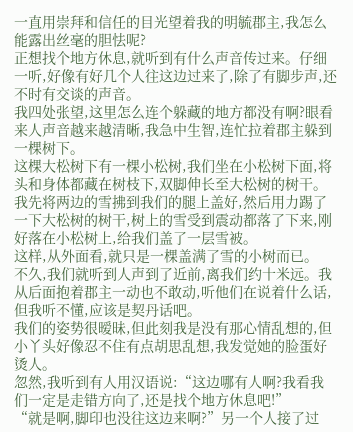一直用崇拜和信任的目光望着我的明毓郡主,我怎么能露出丝毫的胆怯呢?
正想找个地方休息,就听到有什么声音传过来。仔细一听,好像有好几个人往这边过来了,除了有脚步声,还不时有交谈的声音。
我四处张望,这里怎么连个躲藏的地方都没有啊?眼看来人声音越来越清晰,我急中生智,连忙拉着郡主躲到一棵树下。
这棵大松树下有一棵小松树,我们坐在小松树下面,将头和身体都藏在树枝下,双脚伸长至大松树的树干。我先将两边的雪拂到我们的腿上盖好,然后用力踢了一下大松树的树干,树上的雪受到震动都落了下来,刚好落在小松树上,给我们盖了一层雪被。
这样,从外面看,就只是一棵盖满了雪的小树而已。
不久,我们就听到人声到了近前,离我们约十米远。我从后面抱着郡主一动也不敢动,听他们在说着什么话,但我听不懂,应该是契丹话吧。
我们的姿势很暧昧,但此刻我是没有那心情乱想的,但小丫头好像忍不住有点胡思乱想,我发觉她的脸蛋好烫人。
忽然,我听到有人用汉语说:“这边哪有人啊?我看我们一定是走错方向了,还是找个地方休息吧!”
“就是啊,脚印也没往这边来啊?”另一个人接了过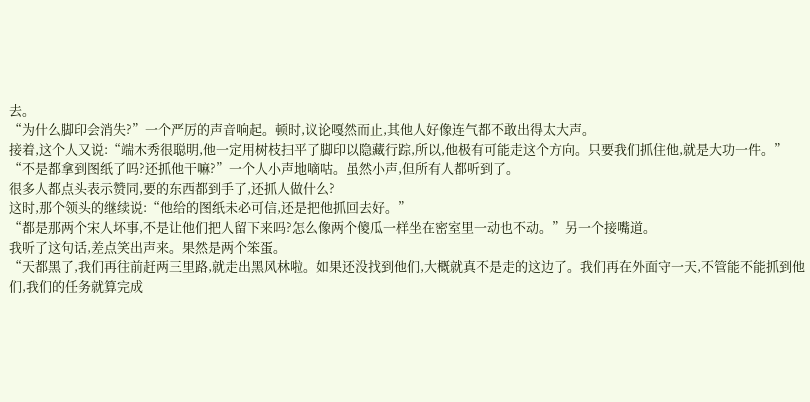去。
“为什么脚印会消失?”一个严厉的声音响起。顿时,议论嘎然而止,其他人好像连气都不敢出得太大声。
接着,这个人又说:“端木秀很聪明,他一定用树枝扫平了脚印以隐藏行踪,所以,他极有可能走这个方向。只要我们抓住他,就是大功一件。”
“不是都拿到图纸了吗?还抓他干嘛?”一个人小声地嘀咕。虽然小声,但所有人都听到了。
很多人都点头表示赞同,要的东西都到手了,还抓人做什么?
这时,那个领头的继续说:“他给的图纸未必可信,还是把他抓回去好。”
“都是那两个宋人坏事,不是让他们把人留下来吗?怎么像两个傻瓜一样坐在密室里一动也不动。”另一个接嘴道。
我听了这句话,差点笑出声来。果然是两个笨蛋。
“天都黑了,我们再往前赶两三里路,就走出黑风林啦。如果还没找到他们,大概就真不是走的这边了。我们再在外面守一天,不管能不能抓到他们,我们的任务就算完成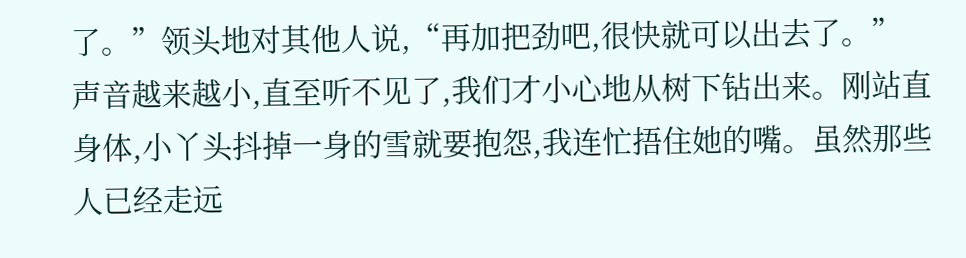了。”领头地对其他人说,“再加把劲吧,很快就可以出去了。”
声音越来越小,直至听不见了,我们才小心地从树下钻出来。刚站直身体,小丫头抖掉一身的雪就要抱怨,我连忙捂住她的嘴。虽然那些人已经走远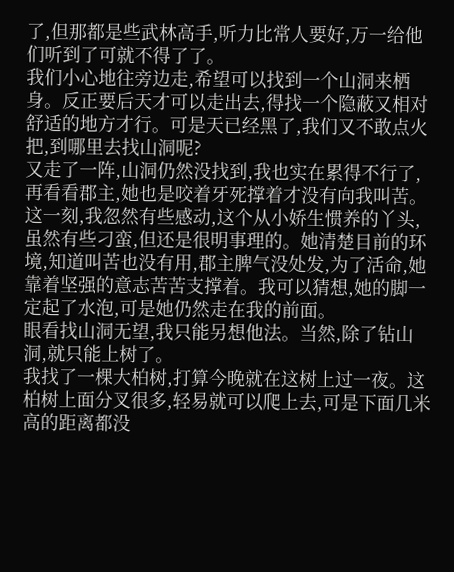了,但那都是些武林高手,听力比常人要好,万一给他们听到了可就不得了了。
我们小心地往旁边走,希望可以找到一个山洞来栖身。反正要后天才可以走出去,得找一个隐蔽又相对舒适的地方才行。可是天已经黑了,我们又不敢点火把,到哪里去找山洞呢?
又走了一阵,山洞仍然没找到,我也实在累得不行了,再看看郡主,她也是咬着牙死撑着才没有向我叫苦。这一刻,我忽然有些感动,这个从小娇生惯养的丫头,虽然有些刁蛮,但还是很明事理的。她清楚目前的环境,知道叫苦也没有用,郡主脾气没处发,为了活命,她靠着坚强的意志苦苦支撑着。我可以猜想,她的脚一定起了水泡,可是她仍然走在我的前面。
眼看找山洞无望,我只能另想他法。当然,除了钻山洞,就只能上树了。
我找了一棵大柏树,打算今晚就在这树上过一夜。这柏树上面分叉很多,轻易就可以爬上去,可是下面几米高的距离都没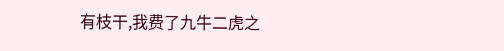有枝干,我费了九牛二虎之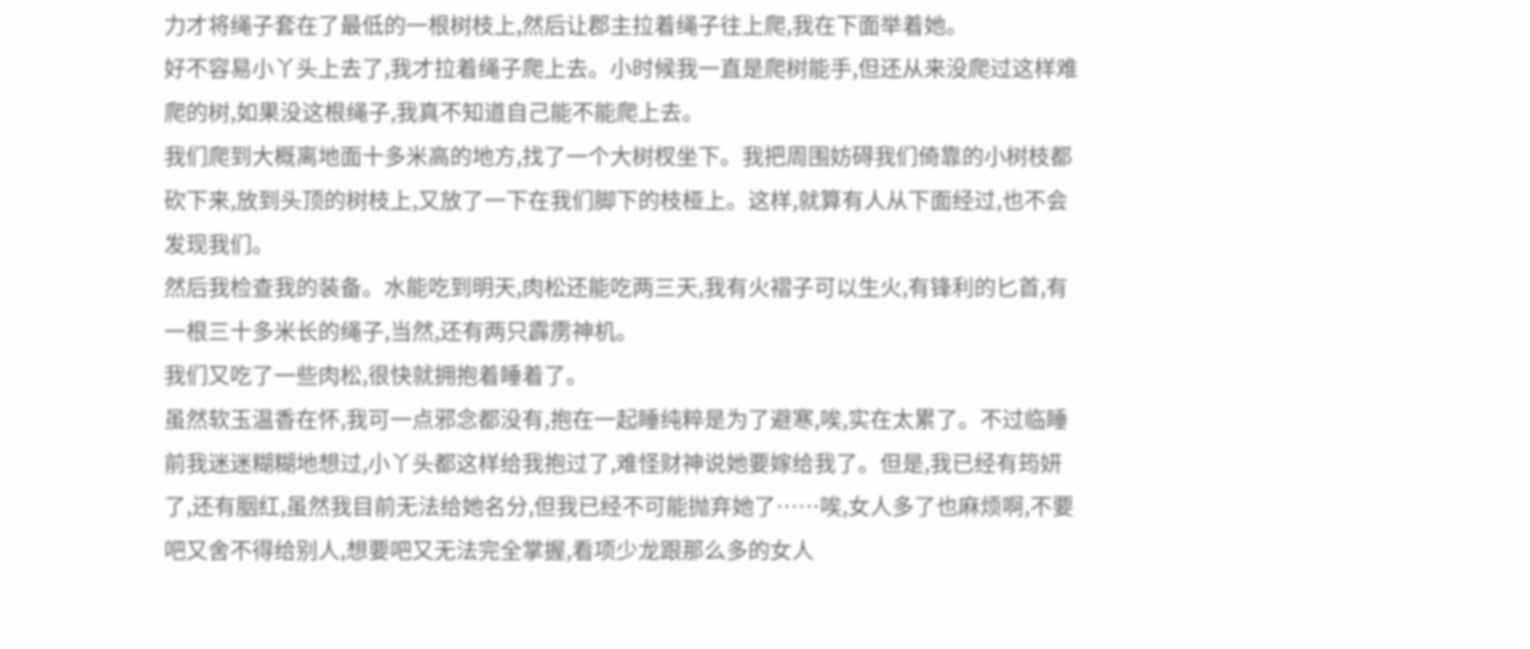力才将绳子套在了最低的一根树枝上,然后让郡主拉着绳子往上爬,我在下面举着她。
好不容易小丫头上去了,我才拉着绳子爬上去。小时候我一直是爬树能手,但还从来没爬过这样难爬的树,如果没这根绳子,我真不知道自己能不能爬上去。
我们爬到大概离地面十多米高的地方,找了一个大树杈坐下。我把周围妨碍我们倚靠的小树枝都砍下来,放到头顶的树枝上,又放了一下在我们脚下的枝桠上。这样,就算有人从下面经过,也不会发现我们。
然后我检查我的装备。水能吃到明天,肉松还能吃两三天,我有火褶子可以生火,有锋利的匕首,有一根三十多米长的绳子,当然,还有两只霹雳神机。
我们又吃了一些肉松,很快就拥抱着睡着了。
虽然软玉温香在怀,我可一点邪念都没有,抱在一起睡纯粹是为了避寒,唉,实在太累了。不过临睡前我迷迷糊糊地想过,小丫头都这样给我抱过了,难怪财神说她要嫁给我了。但是,我已经有筠妍了,还有胭红,虽然我目前无法给她名分,但我已经不可能抛弃她了……唉,女人多了也麻烦啊,不要吧又舍不得给别人,想要吧又无法完全掌握,看项少龙跟那么多的女人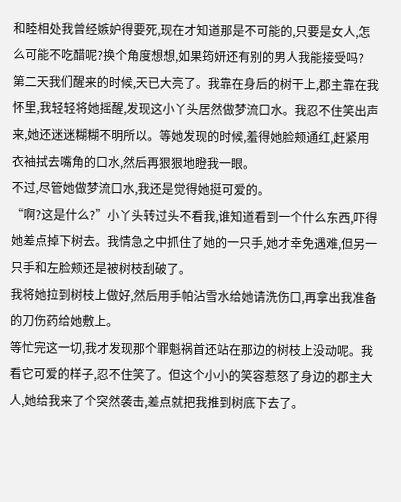和睦相处我曾经嫉妒得要死,现在才知道那是不可能的,只要是女人,怎么可能不吃醋呢?换个角度想想,如果筠妍还有别的男人我能接受吗?
第二天我们醒来的时候,天已大亮了。我靠在身后的树干上,郡主靠在我怀里,我轻轻将她摇醒,发现这小丫头居然做梦流口水。我忍不住笑出声来,她还迷迷糊糊不明所以。等她发现的时候,羞得她脸颊通红,赶紧用衣袖拭去嘴角的口水,然后再狠狠地瞪我一眼。
不过,尽管她做梦流口水,我还是觉得她挺可爱的。
“啊?这是什么?”小丫头转过头不看我,谁知道看到一个什么东西,吓得她差点掉下树去。我情急之中抓住了她的一只手,她才幸免遇难,但另一只手和左脸颊还是被树枝刮破了。
我将她拉到树枝上做好,然后用手帕沾雪水给她请洗伤口,再拿出我准备的刀伤药给她敷上。
等忙完这一切,我才发现那个罪魁祸首还站在那边的树枝上没动呢。我看它可爱的样子,忍不住笑了。但这个小小的笑容惹怒了身边的郡主大人,她给我来了个突然袭击,差点就把我推到树底下去了。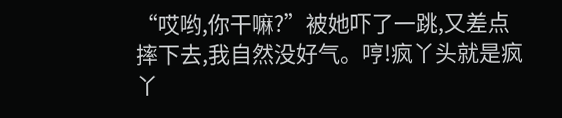“哎哟,你干嘛?”被她吓了一跳,又差点摔下去,我自然没好气。哼!疯丫头就是疯丫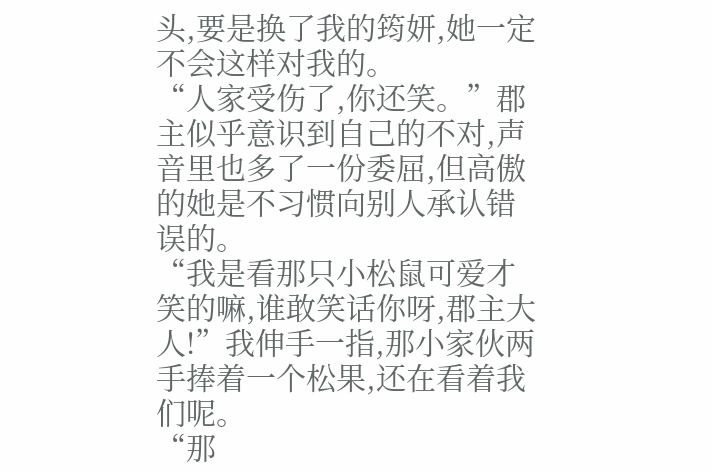头,要是换了我的筠妍,她一定不会这样对我的。
“人家受伤了,你还笑。”郡主似乎意识到自己的不对,声音里也多了一份委屈,但高傲的她是不习惯向别人承认错误的。
“我是看那只小松鼠可爱才笑的嘛,谁敢笑话你呀,郡主大人!”我伸手一指,那小家伙两手捧着一个松果,还在看着我们呢。
“那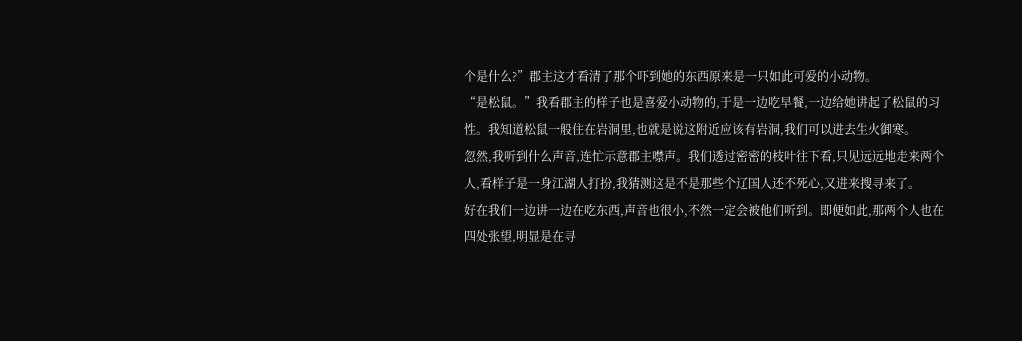个是什么?”郡主这才看清了那个吓到她的东西原来是一只如此可爱的小动物。
“是松鼠。”我看郡主的样子也是喜爱小动物的,于是一边吃早餐,一边给她讲起了松鼠的习性。我知道松鼠一般住在岩洞里,也就是说这附近应该有岩洞,我们可以进去生火御寒。
忽然,我听到什么声音,连忙示意郡主噤声。我们透过密密的枝叶往下看,只见远远地走来两个人,看样子是一身江湖人打扮,我猜测这是不是那些个辽国人还不死心,又进来搜寻来了。
好在我们一边讲一边在吃东西,声音也很小,不然一定会被他们听到。即便如此,那两个人也在四处张望,明显是在寻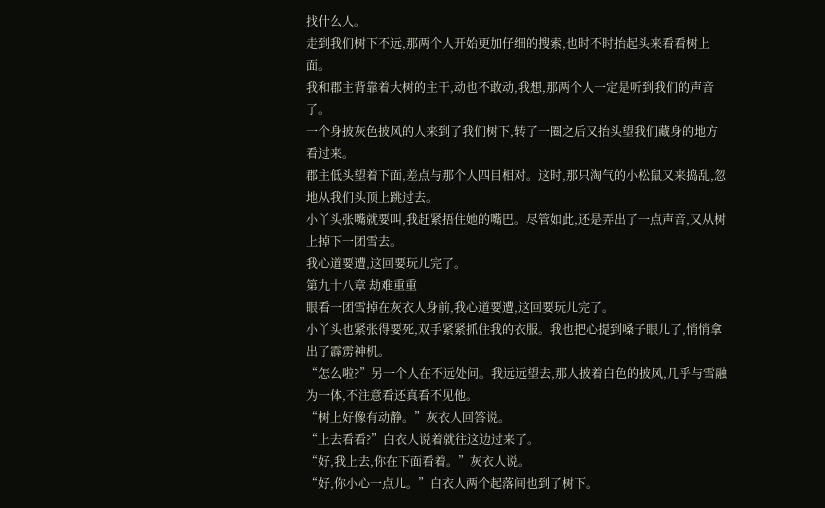找什么人。
走到我们树下不远,那两个人开始更加仔细的搜索,也时不时抬起头来看看树上面。
我和郡主背靠着大树的主干,动也不敢动,我想,那两个人一定是听到我们的声音了。
一个身披灰色披风的人来到了我们树下,转了一圈之后又抬头望我们藏身的地方看过来。
郡主低头望着下面,差点与那个人四目相对。这时,那只淘气的小松鼠又来捣乱,忽地从我们头顶上跳过去。
小丫头张嘴就要叫,我赶紧捂住她的嘴巴。尽管如此,还是弄出了一点声音,又从树上掉下一团雪去。
我心道要遭,这回要玩儿完了。
第九十八章 劫难重重
眼看一团雪掉在灰衣人身前,我心道要遭,这回要玩儿完了。
小丫头也紧张得要死,双手紧紧抓住我的衣服。我也把心提到嗓子眼儿了,悄悄拿出了霹雳神机。
“怎么啦?”另一个人在不远处问。我远远望去,那人披着白色的披风,几乎与雪融为一体,不注意看还真看不见他。
“树上好像有动静。”灰衣人回答说。
“上去看看?”白衣人说着就往这边过来了。
“好,我上去,你在下面看着。”灰衣人说。
“好,你小心一点儿。”白衣人两个起落间也到了树下。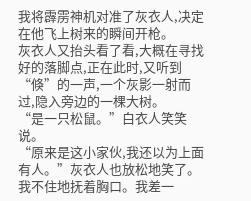我将霹雳神机对准了灰衣人,决定在他飞上树来的瞬间开枪。
灰衣人又抬头看了看,大概在寻找好的落脚点,正在此时,又听到“倏”的一声,一个灰影一射而过,隐入旁边的一棵大树。
“是一只松鼠。”白衣人笑笑说。
“原来是这小家伙,我还以为上面有人。”灰衣人也放松地笑了。
我不住地抚着胸口。我差一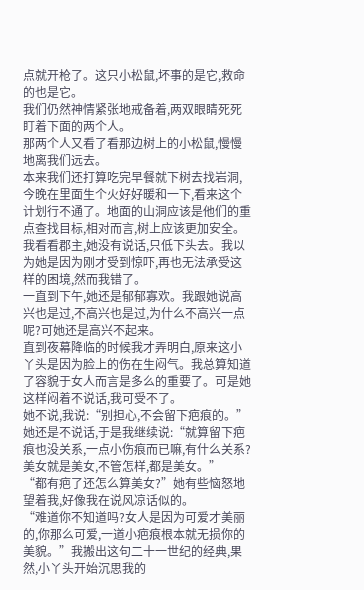点就开枪了。这只小松鼠,坏事的是它,救命的也是它。
我们仍然神情紧张地戒备着,两双眼睛死死盯着下面的两个人。
那两个人又看了看那边树上的小松鼠,慢慢地离我们远去。
本来我们还打算吃完早餐就下树去找岩洞,今晚在里面生个火好好暖和一下,看来这个计划行不通了。地面的山洞应该是他们的重点查找目标,相对而言,树上应该更加安全。
我看看郡主,她没有说话,只低下头去。我以为她是因为刚才受到惊吓,再也无法承受这样的困境,然而我错了。
一直到下午,她还是郁郁寡欢。我跟她说高兴也是过,不高兴也是过,为什么不高兴一点呢?可她还是高兴不起来。
直到夜幕降临的时候我才弄明白,原来这小丫头是因为脸上的伤在生闷气。我总算知道了容貌于女人而言是多么的重要了。可是她这样闷着不说话,我可受不了。
她不说,我说:“别担心,不会留下疤痕的。”
她还是不说话,于是我继续说:“就算留下疤痕也没关系,一点小伤痕而已嘛,有什么关系?美女就是美女,不管怎样,都是美女。”
“都有疤了还怎么算美女?”她有些恼怒地望着我,好像我在说风凉话似的。
“难道你不知道吗?女人是因为可爱才美丽的,你那么可爱,一道小疤痕根本就无损你的美貌。”我搬出这句二十一世纪的经典,果然,小丫头开始沉思我的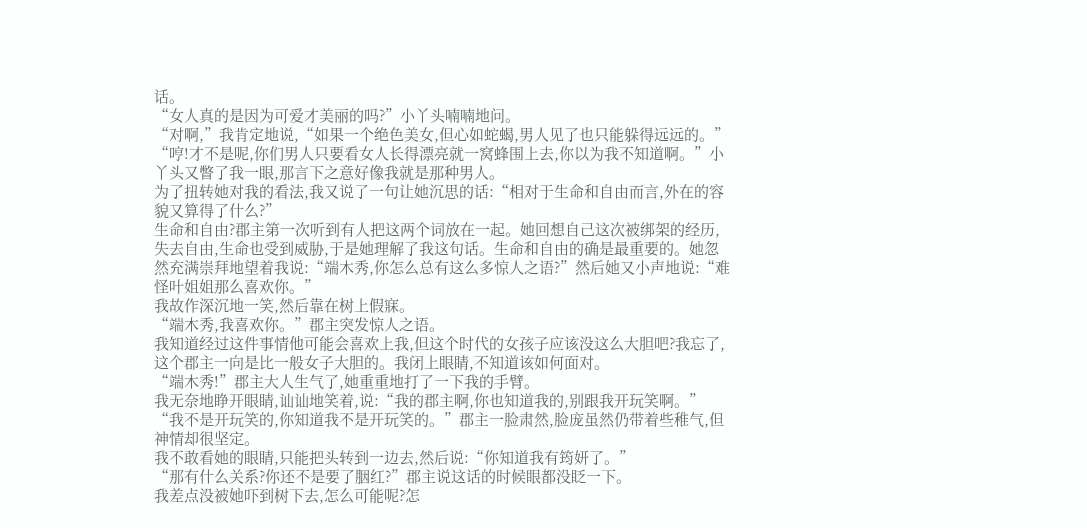话。
“女人真的是因为可爱才美丽的吗?”小丫头喃喃地问。
“对啊,”我肯定地说,“如果一个绝色美女,但心如蛇蝎,男人见了也只能躲得远远的。”
“哼!才不是呢,你们男人只要看女人长得漂亮就一窝蜂围上去,你以为我不知道啊。”小丫头又瞥了我一眼,那言下之意好像我就是那种男人。
为了扭转她对我的看法,我又说了一句让她沉思的话:“相对于生命和自由而言,外在的容貌又算得了什么?”
生命和自由?郡主第一次听到有人把这两个词放在一起。她回想自己这次被绑架的经历,失去自由,生命也受到威胁,于是她理解了我这句话。生命和自由的确是最重要的。她忽然充满崇拜地望着我说:“端木秀,你怎么总有这么多惊人之语?”然后她又小声地说:“难怪叶姐姐那么喜欢你。”
我故作深沉地一笑,然后靠在树上假寐。
“端木秀,我喜欢你。”郡主突发惊人之语。
我知道经过这件事情他可能会喜欢上我,但这个时代的女孩子应该没这么大胆吧?我忘了,这个郡主一向是比一般女子大胆的。我闭上眼睛,不知道该如何面对。
“端木秀!”郡主大人生气了,她重重地打了一下我的手臂。
我无奈地睁开眼睛,讪讪地笑着,说:“我的郡主啊,你也知道我的,别跟我开玩笑啊。”
“我不是开玩笑的,你知道我不是开玩笑的。”郡主一脸肃然,脸庞虽然仍带着些稚气,但神情却很坚定。
我不敢看她的眼睛,只能把头转到一边去,然后说:“你知道我有筠妍了。”
“那有什么关系?你还不是要了胭红?”郡主说这话的时候眼都没眨一下。
我差点没被她吓到树下去,怎么可能呢?怎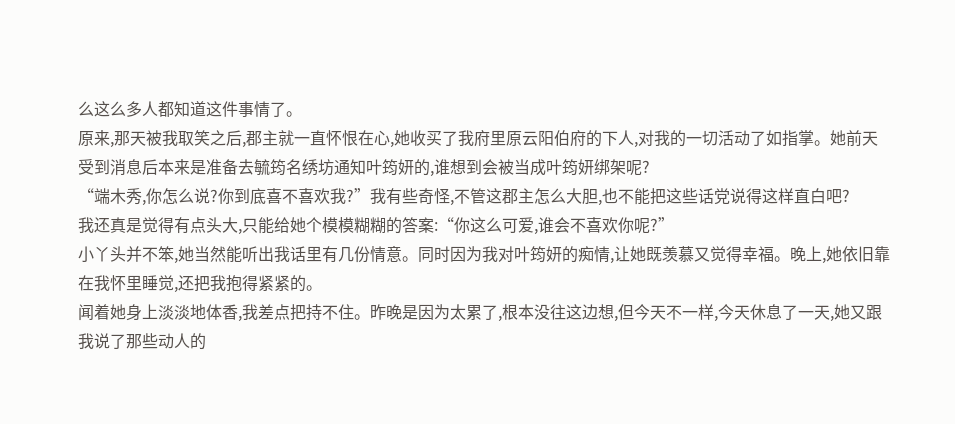么这么多人都知道这件事情了。
原来,那天被我取笑之后,郡主就一直怀恨在心,她收买了我府里原云阳伯府的下人,对我的一切活动了如指掌。她前天受到消息后本来是准备去毓筠名绣坊通知叶筠妍的,谁想到会被当成叶筠妍绑架呢?
“端木秀,你怎么说?你到底喜不喜欢我?”我有些奇怪,不管这郡主怎么大胆,也不能把这些话党说得这样直白吧?
我还真是觉得有点头大,只能给她个模模糊糊的答案:“你这么可爱,谁会不喜欢你呢?”
小丫头并不笨,她当然能听出我话里有几份情意。同时因为我对叶筠妍的痴情,让她既羡慕又觉得幸福。晚上,她依旧靠在我怀里睡觉,还把我抱得紧紧的。
闻着她身上淡淡地体香,我差点把持不住。昨晚是因为太累了,根本没往这边想,但今天不一样,今天休息了一天,她又跟我说了那些动人的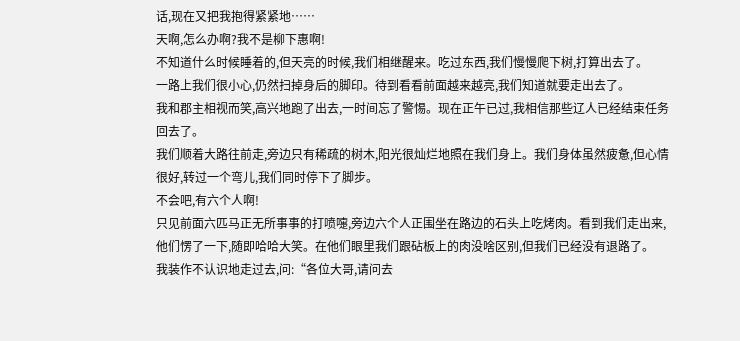话,现在又把我抱得紧紧地……
天啊,怎么办啊?我不是柳下惠啊!
不知道什么时候睡着的,但天亮的时候,我们相继醒来。吃过东西,我们慢慢爬下树,打算出去了。
一路上我们很小心,仍然扫掉身后的脚印。待到看看前面越来越亮,我们知道就要走出去了。
我和郡主相视而笑,高兴地跑了出去,一时间忘了警惕。现在正午已过,我相信那些辽人已经结束任务回去了。
我们顺着大路往前走,旁边只有稀疏的树木,阳光很灿烂地照在我们身上。我们身体虽然疲惫,但心情很好,转过一个弯儿,我们同时停下了脚步。
不会吧,有六个人啊!
只见前面六匹马正无所事事的打喷嚏,旁边六个人正围坐在路边的石头上吃烤肉。看到我们走出来,他们愣了一下,随即哈哈大笑。在他们眼里我们跟砧板上的肉没啥区别,但我们已经没有退路了。
我装作不认识地走过去,问:“各位大哥,请问去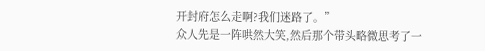开封府怎么走啊?我们迷路了。”
众人先是一阵哄然大笑,然后那个带头略微思考了一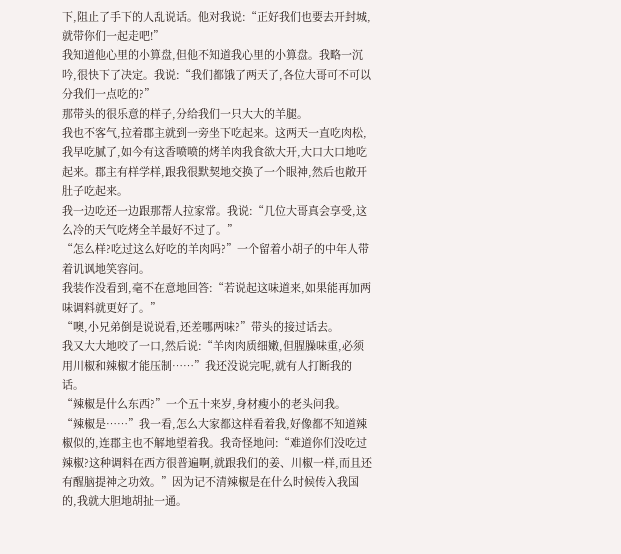下,阻止了手下的人乱说话。他对我说:“正好我们也要去开封城,就带你们一起走吧!”
我知道他心里的小算盘,但他不知道我心里的小算盘。我略一沉吟,很快下了决定。我说:“我们都饿了两天了,各位大哥可不可以分我们一点吃的?”
那带头的很乐意的样子,分给我们一只大大的羊腿。
我也不客气,拉着郡主就到一旁坐下吃起来。这两天一直吃肉松,我早吃腻了,如今有这香喷喷的烤羊肉我食欲大开,大口大口地吃起来。郡主有样学样,跟我很默契地交换了一个眼神,然后也敞开肚子吃起来。
我一边吃还一边跟那帮人拉家常。我说:“几位大哥真会享受,这么冷的天气吃烤全羊最好不过了。”
“怎么样?吃过这么好吃的羊肉吗?”一个留着小胡子的中年人带着讥讽地笑容问。
我装作没看到,毫不在意地回答:“若说起这味道来,如果能再加两味调料就更好了。”
“噢,小兄弟倒是说说看,还差哪两味?”带头的接过话去。
我又大大地咬了一口,然后说:“羊肉肉质细嫩,但腥臊味重,必须用川椒和辣椒才能压制……”我还没说完呢,就有人打断我的话。
“辣椒是什么东西?”一个五十来岁,身材瘦小的老头问我。
“辣椒是……”我一看,怎么大家都这样看着我,好像都不知道辣椒似的,连郡主也不解地望着我。我奇怪地问:“难道你们没吃过辣椒?这种调料在西方很普遍啊,就跟我们的姜、川椒一样,而且还有醒脑提神之功效。”因为记不清辣椒是在什么时候传入我国的,我就大胆地胡扯一通。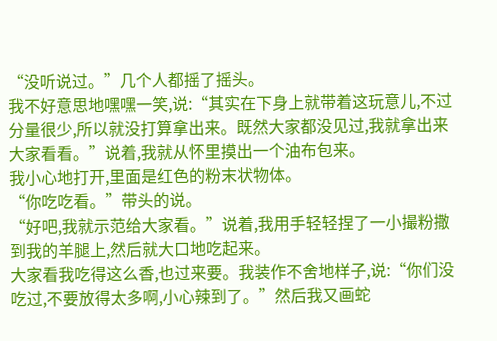“没听说过。”几个人都摇了摇头。
我不好意思地嘿嘿一笑,说:“其实在下身上就带着这玩意儿,不过分量很少,所以就没打算拿出来。既然大家都没见过,我就拿出来大家看看。”说着,我就从怀里摸出一个油布包来。
我小心地打开,里面是红色的粉末状物体。
“你吃吃看。”带头的说。
“好吧,我就示范给大家看。”说着,我用手轻轻捏了一小撮粉撒到我的羊腿上,然后就大口地吃起来。
大家看我吃得这么香,也过来要。我装作不舍地样子,说:“你们没吃过,不要放得太多啊,小心辣到了。”然后我又画蛇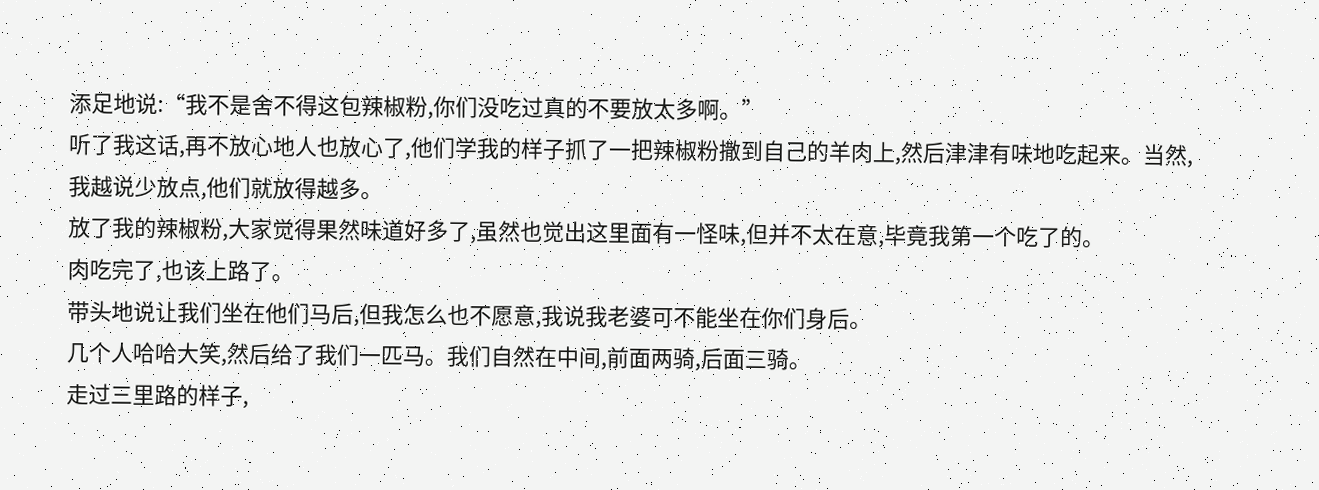添足地说:“我不是舍不得这包辣椒粉,你们没吃过真的不要放太多啊。”
听了我这话,再不放心地人也放心了,他们学我的样子抓了一把辣椒粉撒到自己的羊肉上,然后津津有味地吃起来。当然,我越说少放点,他们就放得越多。
放了我的辣椒粉,大家觉得果然味道好多了,虽然也觉出这里面有一怪味,但并不太在意,毕竟我第一个吃了的。
肉吃完了,也该上路了。
带头地说让我们坐在他们马后,但我怎么也不愿意,我说我老婆可不能坐在你们身后。
几个人哈哈大笑,然后给了我们一匹马。我们自然在中间,前面两骑,后面三骑。
走过三里路的样子,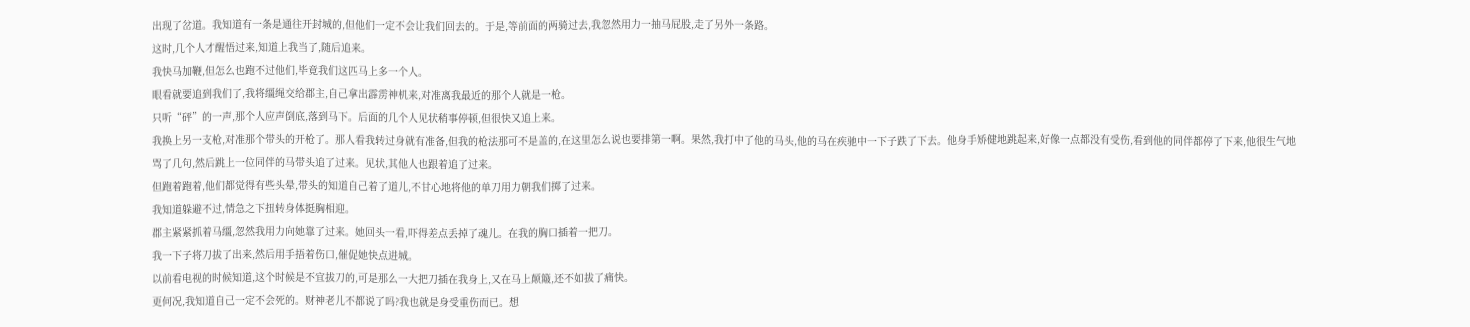出现了岔道。我知道有一条是通往开封城的,但他们一定不会让我们回去的。于是,等前面的两骑过去,我忽然用力一抽马屁股,走了另外一条路。
这时,几个人才醒悟过来,知道上我当了,随后追来。
我快马加鞭,但怎么也跑不过他们,毕竟我们这匹马上多一个人。
眼看就要追到我们了,我将缰绳交给郡主,自己拿出霹雳神机来,对准离我最近的那个人就是一枪。
只听“砰”的一声,那个人应声倒底,落到马下。后面的几个人见状稍事停顿,但很快又追上来。
我换上另一支枪,对准那个带头的开枪了。那人看我转过身就有准备,但我的枪法那可不是盖的,在这里怎么说也要排第一啊。果然,我打中了他的马头,他的马在疾驰中一下子跌了下去。他身手矫健地跳起来,好像一点都没有受伤,看到他的同伴都停了下来,他很生气地骂了几句,然后跳上一位同伴的马带头追了过来。见状,其他人也跟着追了过来。
但跑着跑着,他们都觉得有些头晕,带头的知道自己着了道儿,不甘心地将他的单刀用力朝我们掷了过来。
我知道躲避不过,情急之下扭转身体挺胸相迎。
郡主紧紧抓着马缰,忽然我用力向她靠了过来。她回头一看,吓得差点丢掉了魂儿。在我的胸口插着一把刀。
我一下子将刀拔了出来,然后用手捂着伤口,催促她快点进城。
以前看电视的时候知道,这个时候是不宜拔刀的,可是那么一大把刀插在我身上,又在马上颠簸,还不如拔了痛快。
更何况,我知道自己一定不会死的。财神老儿不都说了吗?我也就是身受重伤而已。想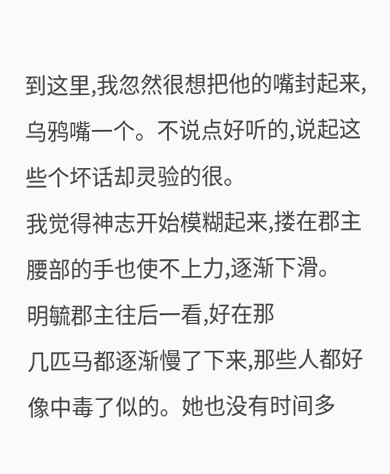到这里,我忽然很想把他的嘴封起来,乌鸦嘴一个。不说点好听的,说起这些个坏话却灵验的很。
我觉得神志开始模糊起来,搂在郡主腰部的手也使不上力,逐渐下滑。
明毓郡主往后一看,好在那
几匹马都逐渐慢了下来,那些人都好像中毒了似的。她也没有时间多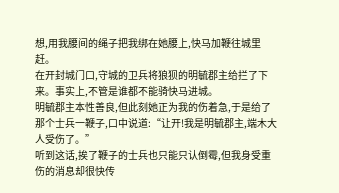想,用我腰间的绳子把我绑在她腰上,快马加鞭往城里赶。
在开封城门口,守城的卫兵将狼狈的明毓郡主给拦了下来。事实上,不管是谁都不能骑快马进城。
明毓郡主本性善良,但此刻她正为我的伤着急,于是给了那个士兵一鞭子,口中说道:“让开!我是明毓郡主,端木大人受伤了。”
听到这话,挨了鞭子的士兵也只能只认倒霉,但我身受重伤的消息却很快传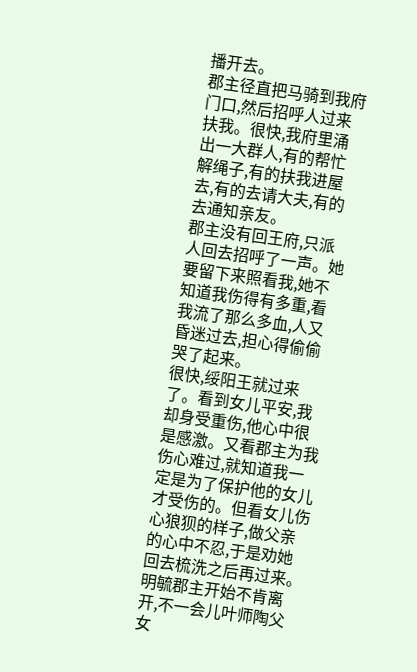播开去。
郡主径直把马骑到我府门口,然后招呼人过来扶我。很快,我府里涌出一大群人,有的帮忙解绳子,有的扶我进屋去,有的去请大夫,有的去通知亲友。
郡主没有回王府,只派人回去招呼了一声。她要留下来照看我,她不知道我伤得有多重,看我流了那么多血,人又昏迷过去,担心得偷偷哭了起来。
很快,绥阳王就过来了。看到女儿平安,我却身受重伤,他心中很是感激。又看郡主为我伤心难过,就知道我一定是为了保护他的女儿才受伤的。但看女儿伤心狼狈的样子,做父亲的心中不忍,于是劝她回去梳洗之后再过来。
明毓郡主开始不肯离开,不一会儿叶师陶父女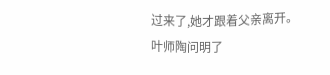过来了,她才跟着父亲离开。
叶师陶问明了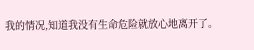我的情况,知道我没有生命危险就放心地离开了。